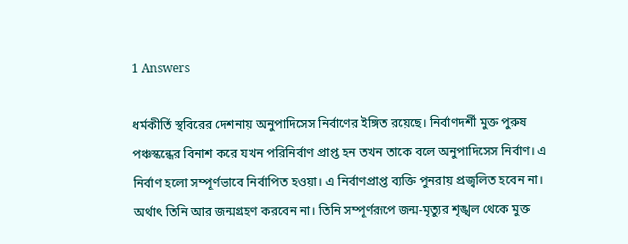1 Answers

ধর্মকীর্তি স্থবিরের দেশনায় অনুপাদিসেস নির্বাণের ইঙ্গিত রয়েছে। নির্বাণদর্শী মুক্ত পুরুষ পঞ্চস্কন্ধের বিনাশ করে যখন পরিনির্বাণ প্রাপ্ত হন তখন তাকে বলে অনুপাদিসেস নির্বাণ। এ নির্বাণ হলো সম্পূর্ণভাবে নির্বাপিত হওয়া। এ নির্বাণপ্রাপ্ত ব্যক্তি পুনরায় প্রজ্বলিত হবেন না। অর্থাৎ তিনি আর জন্মগ্রহণ করবেন না। তিনি সম্পূর্ণরূপে জন্ম-মৃত্যুর শৃঙ্খল থেকে মুক্ত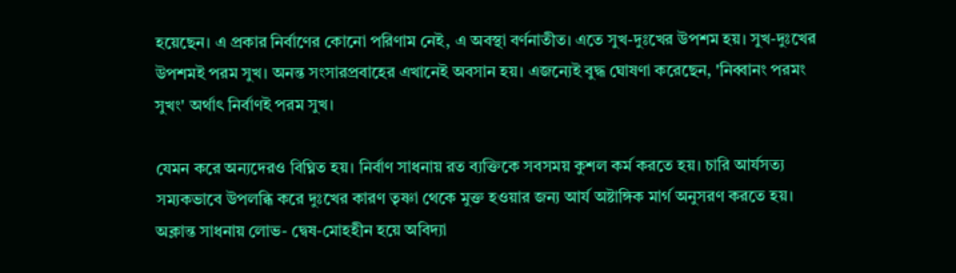হয়েছেন। এ প্রকার নির্বাণের কোনো পরিণাম নেই, এ অবস্থা বর্ণনাতীত। এতে সুখ-দুঃখের উপশম হয়। সুখ-দুঃখের উপশমই পরম সুখ। অনন্ত সংসারপ্রবাহের এখানেই অবসান হয়। এজন্যেই বুদ্ধ ঘোষণা করেছেন, 'নিব্বানং পরমং সুখং' অর্থাৎ নির্বাণই পরম সুখ।

যেমন করে অন্যদেরও বিঘ্নিত হয়। নির্বাণ সাধনায় রত ব্যক্তিকে সবসময় কুশল কর্ম করতে হয়। চারি আর্যসত্য সম্যকভাবে উপলব্ধি করে দুঃখের কারণ তৃষ্ণা থেকে মুক্ত হওয়ার জন্য আর্য অষ্টাঙ্গিক মার্গ অনুসরণ করতে হয়। অক্লান্ত সাধনায় লোভ- দ্বেষ-মোহহীন হয়ে অবিদ্যা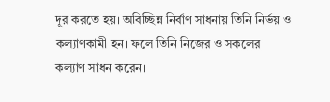দূর করতে হয়। অবিচ্ছিন্ন নির্বাণ সাধনায় তিনি নির্ভয় ও কল্যাণকামী হন। ফলে তিনি নিজের ও সকলের কল্যাণ সাধন করেন।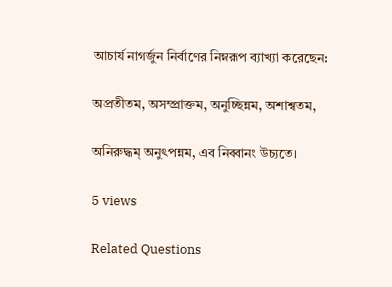আচার্য নাগর্জুন নির্বাণের নিম্নরূপ ব্যাখ্যা করেছেন:

অপ্রতীতম, অসম্প্রাক্তম, অনুচ্ছিন্নম, অশাশ্বতম,

অনিরুদ্ধম্ অনুৎপন্নম, এব নিব্বানং উচ্যতে।

5 views

Related Questions